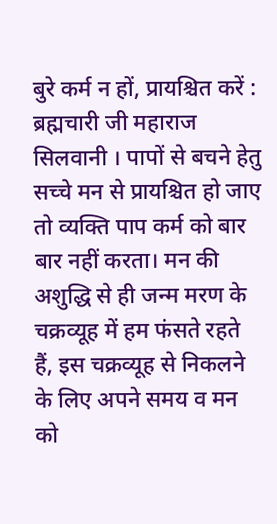बुरे कर्म न हों, प्रायश्चित करें : ब्रह्मचारी जी महाराज
सिलवानी । पापों से बचने हेतु सच्चे मन से प्रायश्चित हो जाए तो व्यक्ति पाप कर्म को बार बार नहीं करता। मन की अशुद्धि से ही जन्म मरण के चक्रव्यूह में हम फंसते रहते हैं, इस चक्रव्यूह से निकलने के लिए अपने समय व मन को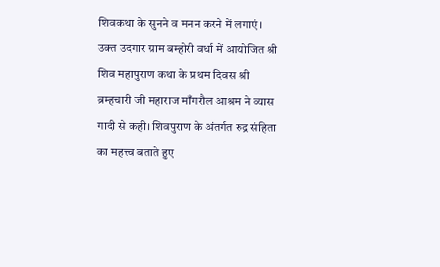शिवकथा के सुनने व मनन करने में लगाएं।
उक्त उदगार ग्राम बम्होरी वर्धा में आयोजित श्री शिव महापुराण कथा के प्रथम दिवस श्री ब्रम्हचारी जी महाराज माँगरौल आश्रम ने व्यास गादी से कही। शिवपुराण के अंतर्गत रुद्र संहिता का महत्त्व बताते हुए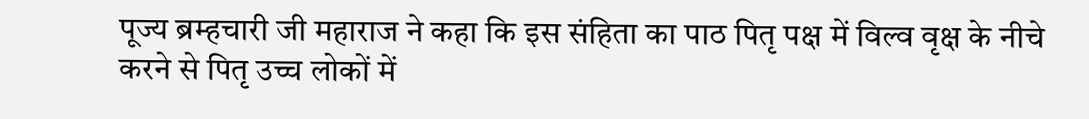पूज्य ब्रम्हचारी जी महाराज ने कहा कि इस संहिता का पाठ पितृ पक्ष में विल्व वृक्ष के नीचे करने से पितृ उच्च लोकों में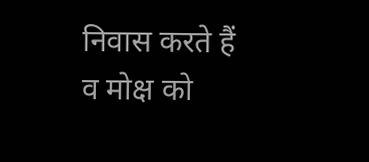निवास करते हैं व मोक्ष को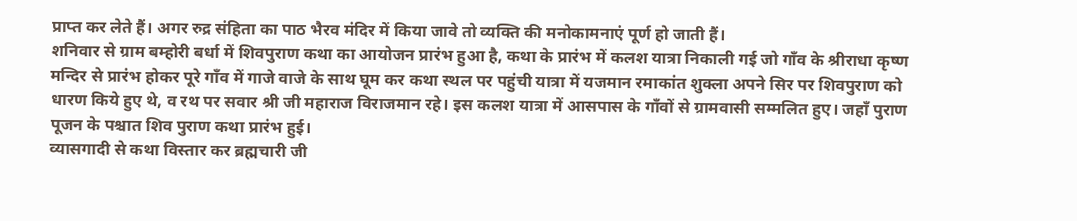प्राप्त कर लेते हैं। अगर रुद्र संहिता का पाठ भैरव मंदिर में किया जावे तो व्यक्ति की मनोकामनाएं पूर्ण हो जाती हैं।
शनिवार से ग्राम बम्होरी बर्धा में शिवपुराण कथा का आयोजन प्रारंभ हुआ है, कथा के प्रारंभ में कलश यात्रा निकाली गई जो गाँव के श्रीराधा कृष्ण मन्दिर से प्रारंभ होकर पूरे गाँव में गाजे वाजे के साथ घूम कर कथा स्थल पर पहुंची यात्रा में यजमान रमाकांत शुक्ला अपने सिर पर शिवपुराण को धारण किये हुए थे, व रथ पर सवार श्री जी महाराज विराजमान रहे। इस कलश यात्रा में आसपास के गाँवों से ग्रामवासी सम्मलित हुए। जहाँ पुराण पूजन के पश्चात शिव पुराण कथा प्रारंभ हुई।
व्यासगादी से कथा विस्तार कर ब्रह्मचारी जी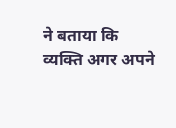ने बताया कि व्यक्ति अगर अपने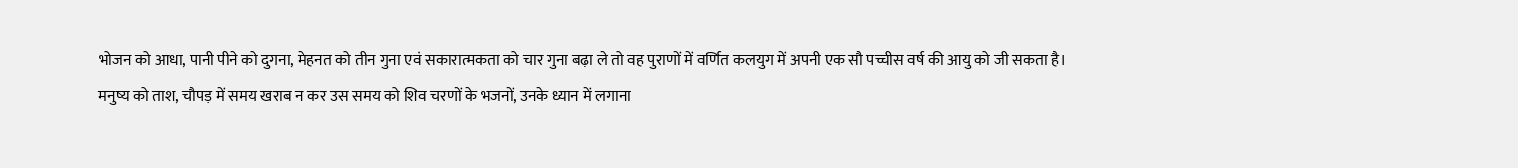भोजन को आधा, पानी पीने को दुगना, मेहनत को तीन गुना एवं सकारात्मकता को चार गुना बढ़ा ले तो वह पुराणों में वर्णित कलयुग में अपनी एक सौ पच्चीस वर्ष की आयु को जी सकता है।
मनुष्य को ताश, चौपड़ में समय खराब न कर उस समय को शिव चरणों के भजनों, उनके ध्यान में लगाना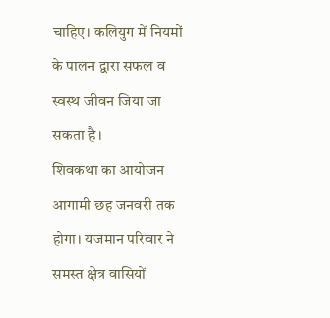चाहिए। कलियुग में नियमों के पालन द्वारा सफल व स्वस्थ जीवन जिया जा सकता है।
शिवकथा का आयोजन आगामी छह जनवरी तक होगा। यजमान परिवार ने समस्त क्षेत्र वासियों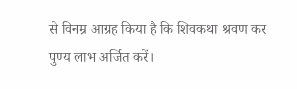से विनम्र आग्रह किया है कि शिवकथा श्रवण कर पुण्य लाभ अर्जित करें।